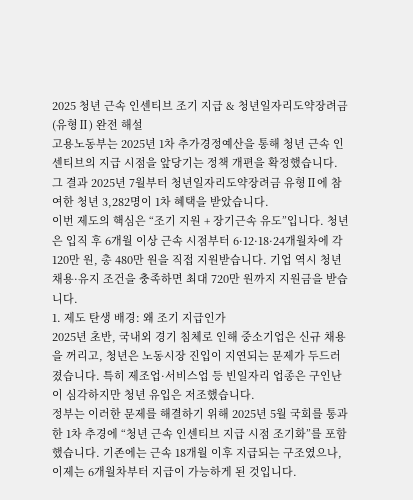2025 청년 근속 인센티브 조기 지급 & 청년일자리도약장려금(유형Ⅱ) 완전 해설
고용노동부는 2025년 1차 추가경정예산을 통해 청년 근속 인센티브의 지급 시점을 앞당기는 정책 개편을 확정했습니다. 그 결과 2025년 7월부터 청년일자리도약장려금 유형Ⅱ에 참여한 청년 3,282명이 1차 혜택을 받았습니다.
이번 제도의 핵심은 “조기 지원 + 장기근속 유도”입니다. 청년은 입직 후 6개월 이상 근속 시점부터 6·12·18·24개월차에 각 120만 원, 총 480만 원을 직접 지원받습니다. 기업 역시 청년 채용·유지 조건을 충족하면 최대 720만 원까지 지원금을 받습니다.
1. 제도 탄생 배경: 왜 조기 지급인가
2025년 초반, 국내외 경기 침체로 인해 중소기업은 신규 채용을 꺼리고, 청년은 노동시장 진입이 지연되는 문제가 두드러졌습니다. 특히 제조업·서비스업 등 빈일자리 업종은 구인난이 심각하지만 청년 유입은 저조했습니다.
정부는 이러한 문제를 해결하기 위해 2025년 5월 국회를 통과한 1차 추경에 “청년 근속 인센티브 지급 시점 조기화”를 포함했습니다. 기존에는 근속 18개월 이후 지급되는 구조였으나, 이제는 6개월차부터 지급이 가능하게 된 것입니다.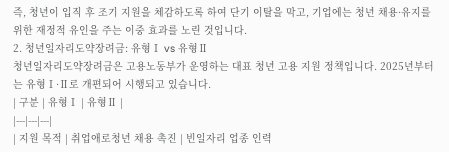즉, 청년이 입직 후 조기 지원을 체감하도록 하여 단기 이탈을 막고, 기업에는 청년 채용·유지를 위한 재정적 유인을 주는 이중 효과를 노린 것입니다.
2. 청년일자리도약장려금: 유형Ⅰ vs 유형Ⅱ
청년일자리도약장려금은 고용노동부가 운영하는 대표 청년 고용 지원 정책입니다. 2025년부터는 유형Ⅰ·Ⅱ로 개편되어 시행되고 있습니다.
| 구분 | 유형Ⅰ | 유형Ⅱ |
|---|---|---|
| 지원 목적 | 취업애로청년 채용 촉진 | 빈일자리 업종 인력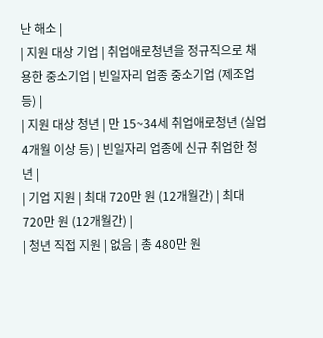난 해소 |
| 지원 대상 기업 | 취업애로청년을 정규직으로 채용한 중소기업 | 빈일자리 업종 중소기업 (제조업 등) |
| 지원 대상 청년 | 만 15~34세 취업애로청년 (실업 4개월 이상 등) | 빈일자리 업종에 신규 취업한 청년 |
| 기업 지원 | 최대 720만 원 (12개월간) | 최대 720만 원 (12개월간) |
| 청년 직접 지원 | 없음 | 총 480만 원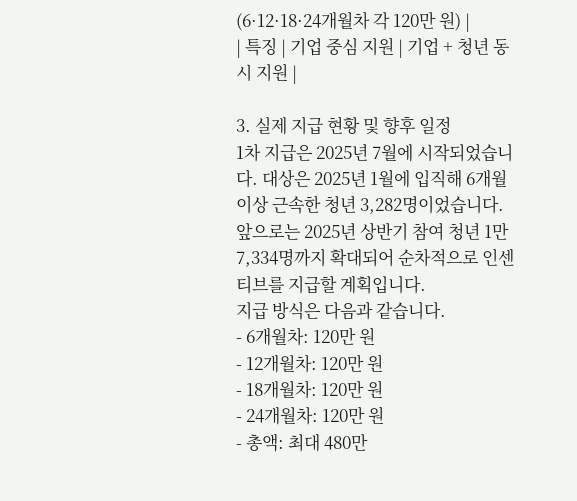(6·12·18·24개월차 각 120만 원) |
| 특징 | 기업 중심 지원 | 기업 + 청년 동시 지원 |

3. 실제 지급 현황 및 향후 일정
1차 지급은 2025년 7월에 시작되었습니다. 대상은 2025년 1월에 입직해 6개월 이상 근속한 청년 3,282명이었습니다.
앞으로는 2025년 상반기 참여 청년 1만 7,334명까지 확대되어 순차적으로 인센티브를 지급할 계획입니다.
지급 방식은 다음과 같습니다.
- 6개월차: 120만 원
- 12개월차: 120만 원
- 18개월차: 120만 원
- 24개월차: 120만 원
- 총액: 최대 480만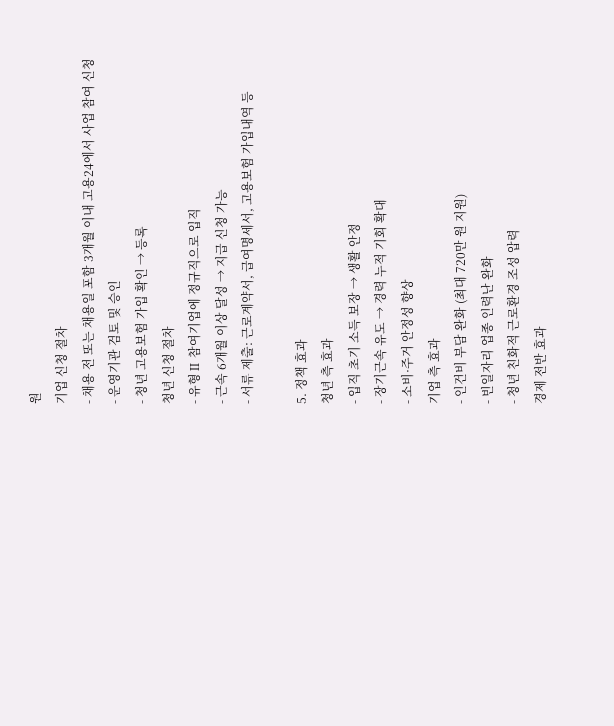원
기업 신청 절차
- 채용 전 또는 채용일 포함 3개월 이내 고용24에서 사업 참여 신청
- 운영기관 검토 및 승인
- 청년 고용보험 가입 확인 → 등록
청년 신청 절차
- 유형Ⅱ 참여기업에 정규직으로 입직
- 근속 6개월 이상 달성 → 지급 신청 가능
- 서류 제출: 근로계약서, 급여명세서, 고용보험 가입내역 등

5. 정책 효과
청년 측 효과
- 입직 초기 소득 보장 → 생활 안정
- 장기근속 유도 → 경력 누적 기회 확대
- 소비·주거 안정성 향상
기업 측 효과
- 인건비 부담 완화 (최대 720만 원 지원)
- 빈일자리 업종 인력난 완화
- 청년 친화적 근로환경 조성 압력
경제 전반 효과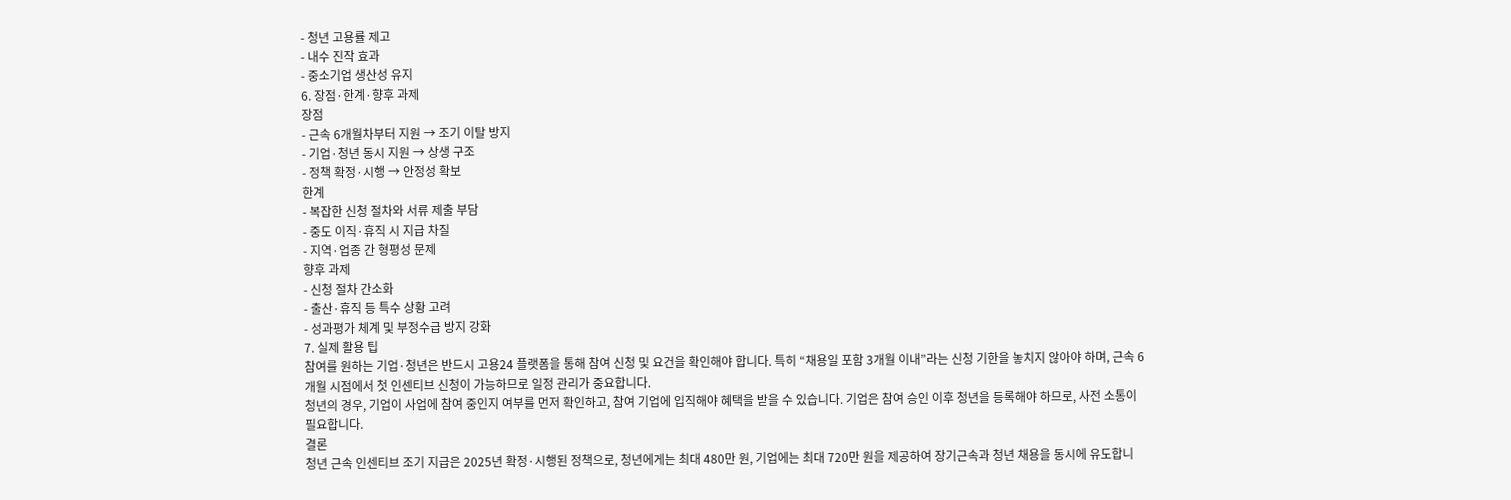- 청년 고용률 제고
- 내수 진작 효과
- 중소기업 생산성 유지
6. 장점·한계·향후 과제
장점
- 근속 6개월차부터 지원 → 조기 이탈 방지
- 기업·청년 동시 지원 → 상생 구조
- 정책 확정·시행 → 안정성 확보
한계
- 복잡한 신청 절차와 서류 제출 부담
- 중도 이직·휴직 시 지급 차질
- 지역·업종 간 형평성 문제
향후 과제
- 신청 절차 간소화
- 출산·휴직 등 특수 상황 고려
- 성과평가 체계 및 부정수급 방지 강화
7. 실제 활용 팁
참여를 원하는 기업·청년은 반드시 고용24 플랫폼을 통해 참여 신청 및 요건을 확인해야 합니다. 특히 “채용일 포함 3개월 이내”라는 신청 기한을 놓치지 않아야 하며, 근속 6개월 시점에서 첫 인센티브 신청이 가능하므로 일정 관리가 중요합니다.
청년의 경우, 기업이 사업에 참여 중인지 여부를 먼저 확인하고, 참여 기업에 입직해야 혜택을 받을 수 있습니다. 기업은 참여 승인 이후 청년을 등록해야 하므로, 사전 소통이 필요합니다.
결론
청년 근속 인센티브 조기 지급은 2025년 확정·시행된 정책으로, 청년에게는 최대 480만 원, 기업에는 최대 720만 원을 제공하여 장기근속과 청년 채용을 동시에 유도합니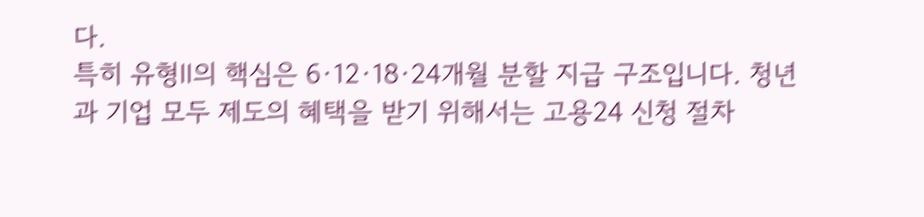다.
특히 유형Ⅱ의 핵심은 6·12·18·24개월 분할 지급 구조입니다. 청년과 기업 모두 제도의 혜택을 받기 위해서는 고용24 신청 절차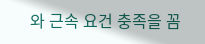와 근속 요건 충족을 꼼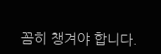꼼히 챙겨야 합니다.